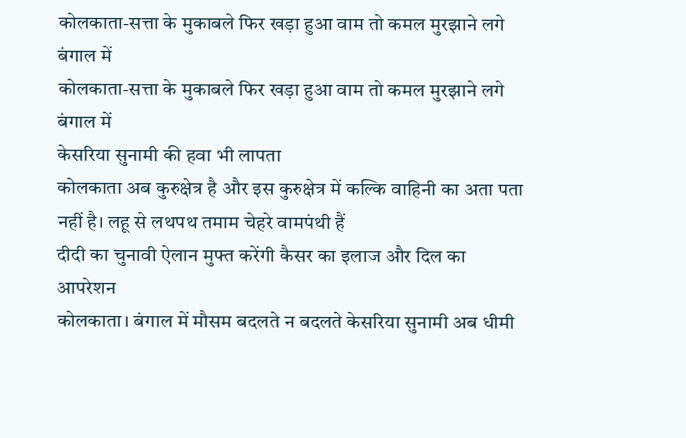कोलकाता-सत्ता के मुकाबले फिर खड़ा हुआ वाम तो कमल मुरझाने लगे बंगाल में
कोलकाता-सत्ता के मुकाबले फिर खड़ा हुआ वाम तो कमल मुरझाने लगे बंगाल में
केसरिया सुनामी की हवा भी लापता
कोलकाता अब कुरुक्षेत्र है और इस कुरुक्षेत्र में कल्कि वाहिनी का अता पता नहीं है। लहू से लथपथ तमाम चेहरे वामपंथी हैं
दीदी का चुनावी ऐलान मुफ्त करेंगी कैसर का इलाज और दिल का आपरेशन
कोलकाता। बंगाल में मौसम बदलते न बदलते केसरिया सुनामी अब धीमी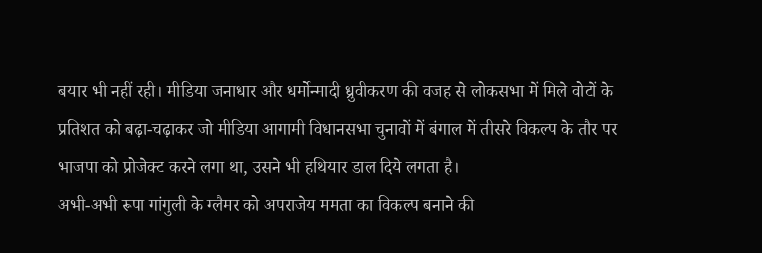बयार भी नहीं रही। मीडिया जनाधार और धर्मोन्मादी ध्रुवीकरण की वजह से लोकसभा में मिले वोटों के प्रतिशत को बढ़ा-चढ़ाकर जो मीडिया आगामी विधानसभा चुनावों में बंगाल में तीसरे विकल्प के तौर पर भाजपा को प्रोजेक्ट करने लगा था, उसने भी हथियार डाल दिये लगता है।
अभी-अभी रूपा गांगुली के ग्लैमर को अपराजेय ममता का विकल्प बनाने की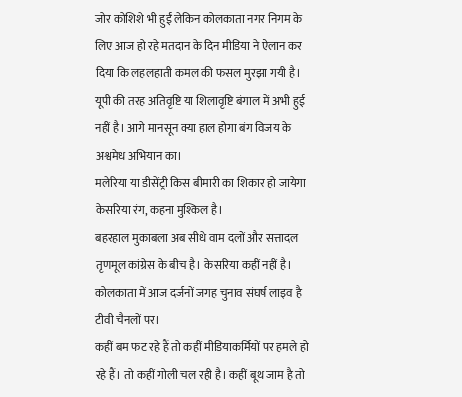जोर कोशिशे भी हुईं लेकिन कोलकाता नगर निगम के लिए आज हो रहे मतदान के दिन मीडिया ने ऐलान कर दिया कि लहलहाती कमल की फसल मुरझा गयी है।
यूपी की तरह अतिवृष्टि या शिलावृष्टि बंगाल में अभी हुई नहीं है। आगे मानसून क्या हाल होगा बंग विजय के अश्वमेध अभियान का।
मलेरिया या डीसेंट्री किस बीमारी का शिकार हो जायेगा केसरिया रंग, कहना मुश्किल है।
बहरहाल मुकाबला अब सीधे वाम दलों और सत्तादल तृणमूल कांग्रेस के बीच है। केसरिया कहीं नहीं है।
कोलकाता में आज दर्जनों जगह चुनाव संघर्ष लाइव है टीवी चैनलों पर।
कहीं बम फट रहे हैं तो कहीं मीडियाकर्मियों पर हमले हो रहे हैं। तो कहीं गोली चल रही है। कहीं बूथ जाम है तो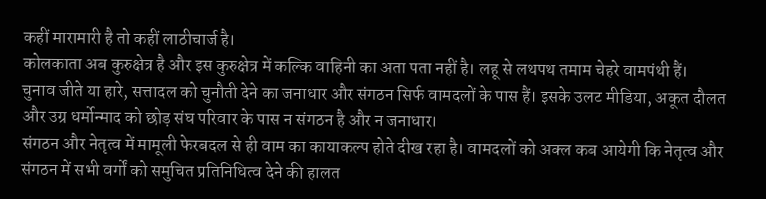कहीं मारामारी है तो कहीं लाठीचार्ज है।
कोलकाता अब कुरुक्षेत्र है और इस कुरुक्षेत्र में कल्कि वाहिनी का अता पता नहीं है। लहू से लथपथ तमाम चेहरे वामपंथी हैं।
चुनाव जीते या हारे, सत्तादल को चुनौती देने का जनाधार और संगठन सिर्फ वामदलों के पास हैं। इसके उलट मीडिया, अकूत दौलत और उग्र धर्मोन्माद को छोड़ संघ परिवार के पास न संगठन है और न जनाधार।
संगठन और नेतृत्व में मामूली फेरबदल से ही वाम का कायाकल्प होते दीख रहा है। वामदलों को अक्ल कब आयेगी कि नेतृत्व और संगठन में सभी वर्गों को समुचित प्रतिनिधित्व देने की हालत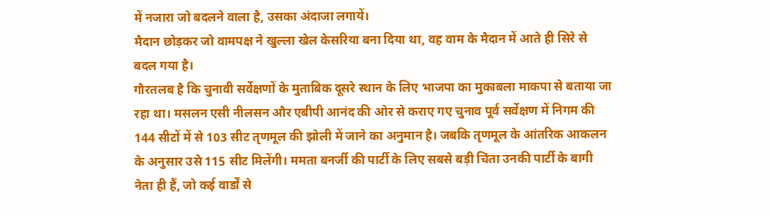में नजारा जो बदलने वाला है, उसका अंदाजा लगायें।
मैदान छोड़कर जो वामपक्ष ने खुल्ला खेल केसरिया बना दिया था, वह वाम के मैदान में आते ही सिरे से बदल गया है।
गौरतलब है कि चुनावी सर्वेक्षणों के मुताबिक दूसरे स्थान के लिए भाजपा का मुकाबला माकपा से बताया जा रहा था। मसलन एसी नीलसन और एबीपी आनंद की ओर से कराए गए चुनाव पूर्व सर्वेक्षण में निगम की 144 सीटों में से 103 सीट तृणमूल की झोली में जाने का अनुमान है। जबकि तृणमूल के आंतरिक आकलन के अनुसार उसे 115 सीट मिलेंगी। ममता बनर्जी की पार्टी के लिए सबसे बड़ी चिंता उनकी पार्टी के बागी नेता ही हैं, जो कई वार्डों से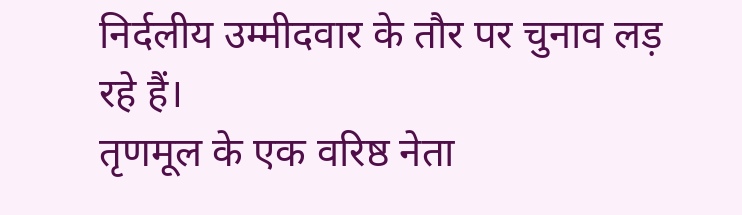निर्दलीय उम्मीदवार के तौर पर चुनाव लड़ रहे हैं।
तृणमूल के एक वरिष्ठ नेता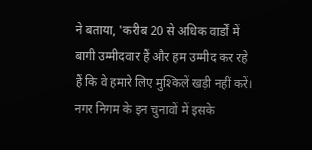ने बताया, 'करीब 20 से अधिक वार्डों में बागी उम्मीदवार हैं और हम उम्मीद कर रहे हैं कि वे हमारे लिए मुश्किलें खड़ी नहीं करें। नगर निगम के इन चुनावों में इसके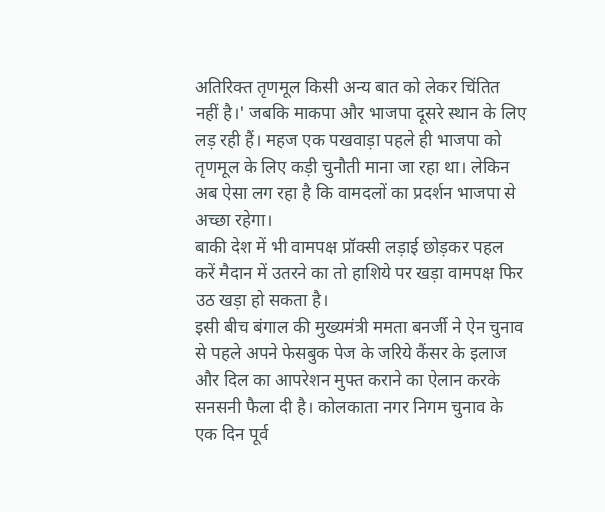अतिरिक्त तृणमूल किसी अन्य बात को लेकर चिंतित नहीं है।' जबकि माकपा और भाजपा दूसरे स्थान के लिए लड़ रही हैं। महज एक पखवाड़ा पहले ही भाजपा को तृणमूल के लिए कड़ी चुनौती माना जा रहा था। लेकिन अब ऐसा लग रहा है कि वामदलों का प्रदर्शन भाजपा से अच्छा रहेगा।
बाकी देश में भी वामपक्ष प्रॉक्सी लड़ाई छोड़कर पहल करें मैदान में उतरने का तो हाशिये पर खड़ा वामपक्ष फिर उठ खड़ा हो सकता है।
इसी बीच बंगाल की मुख्यमंत्री ममता बनर्जी ने ऐन चुनाव से पहले अपने फेसबुक पेज के जरिये कैंसर के इलाज और दिल का आपरेशन मुफ्त कराने का ऐलान करके सनसनी फैला दी है। कोलकाता नगर निगम चुनाव के एक दिन पूर्व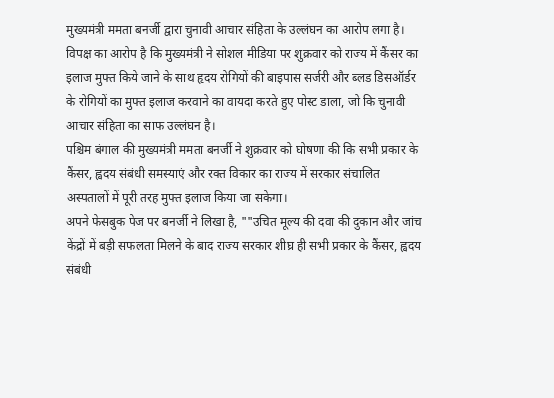मुख्यमंत्री ममता बनर्जी द्वारा चुनावी आचार संहिता के उल्लंघन का आरोप लगा है। विपक्ष का आरोप है कि मुख्यमंत्री ने सोशल मीडिया पर शुक्रवार को राज्य में कैंसर का इलाज मुफ्त किये जाने के साथ हृदय रोगियों की बाइपास सर्जरी और ब्लड डिसऑर्डर के रोगियों का मुफ्त इलाज करवाने का वायदा करते हुए पोस्ट डाला, जो कि चुनावी आचार संहिता का साफ उल्लंघन है।
पश्चिम बंगाल की मुख्यमंत्री ममता बनर्जी ने शुक्रवार को घोषणा की कि सभी प्रकार के कैंसर, ह्वदय संबंधी समस्याएं और रक्त विकार का राज्य में सरकार संचालित अस्पतालों में पूरी तरह मुफ्त इलाज किया जा सकेगा।
अपने फेसबुक पेज पर बनर्जी ने लिखा है, ""उचित मूल्य की दवा की दुकान और जांच केंद्रों में बड़ी सफलता मिलने के बाद राज्य सरकार शीघ्र ही सभी प्रकार के कैंसर, ह्वदय संबंधी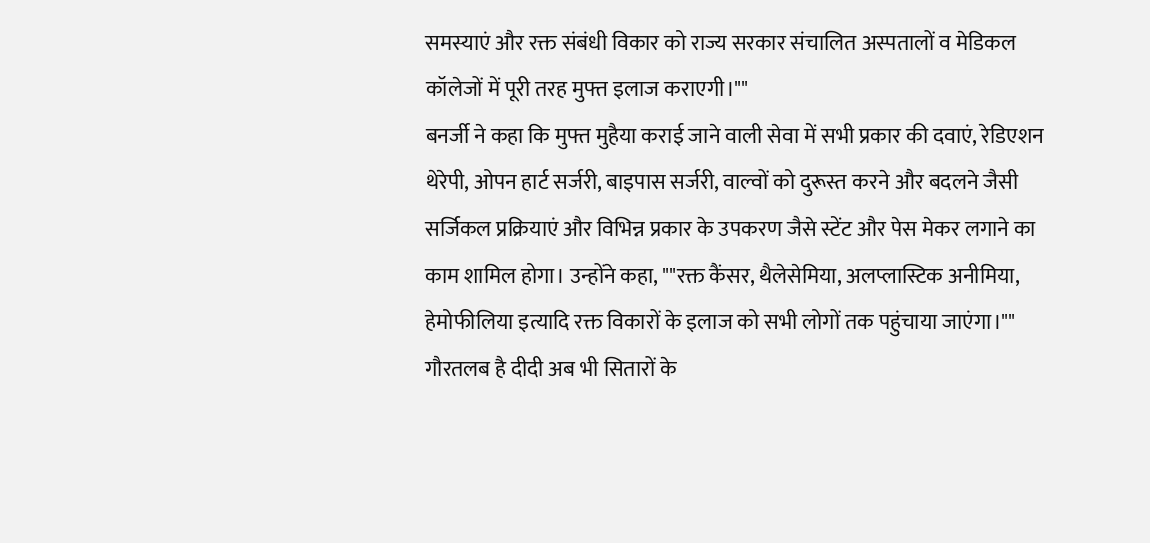समस्याएं और रक्त संबंधी विकार को राज्य सरकार संचालित अस्पतालों व मेडिकल कॉलेजों में पूरी तरह मुफ्त इलाज कराएगी।""
बनर्जी ने कहा कि मुफ्त मुहैया कराई जाने वाली सेवा में सभी प्रकार की दवाएं, रेडिएशन थेरेपी, ओपन हार्ट सर्जरी, बाइपास सर्जरी, वाल्वों को दुरूस्त करने और बदलने जैसी सर्जिकल प्रक्रियाएं और विभिन्न प्रकार के उपकरण जैसे स्टेंट और पेस मेकर लगाने का काम शामिल होगा। उन्होंने कहा, ""रक्त कैंसर, थैलेसेमिया, अलप्लास्टिक अनीमिया, हेमोफीलिया इत्यादि रक्त विकारों के इलाज को सभी लोगों तक पहुंचाया जाएंगा।""
गौरतलब है दीदी अब भी सितारों के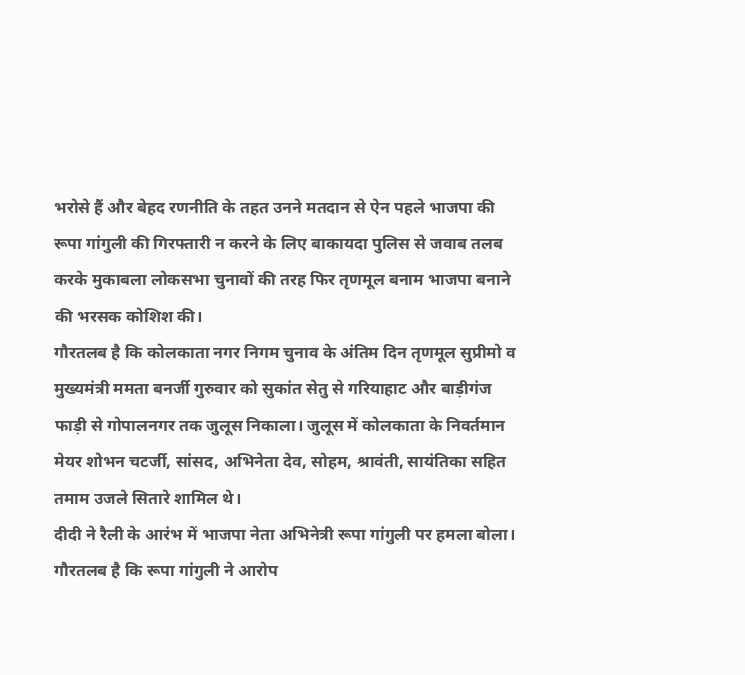भरोसे हैं और बेहद रणनीति के तहत उनने मतदान से ऐन पहले भाजपा की रूपा गांगुली की गिरफ्तारी न करने के लिए बाकायदा पुलिस से जवाब तलब करके मुकाबला लोकसभा चुनावों की तरह फिर तृणमूल बनाम भाजपा बनाने की भरसक कोशिश की।
गौरतलब है कि कोलकाता नगर निगम चुनाव के अंतिम दिन तृणमूल सुप्रीमो व मुख्यमंत्री ममता बनर्जी गुरुवार को सुकांत सेतु से गरियाहाट और बाड़ीगंज फाड़ी से गोपालनगर तक जुलूस निकाला। जुलूस में कोलकाता के निवर्तमान मेयर शोभन चटर्जी, सांसद, अभिनेता देव, सोहम, श्रावंती, सायंतिका सहित तमाम उजले सितारे शामिल थे।
दीदी ने रैली के आरंभ में भाजपा नेता अभिनेत्री रूपा गांगुली पर हमला बोला। गौरतलब है कि रूपा गांगुली ने आरोप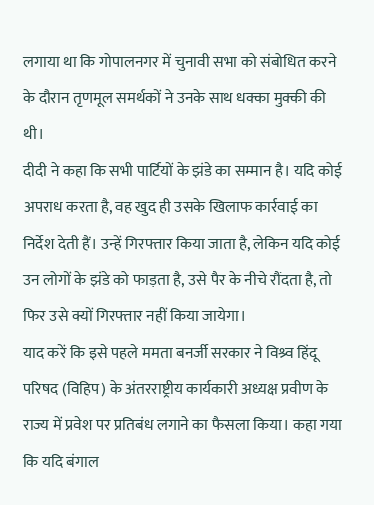लगाया था कि गोपालनगर में चुनावी सभा को संबोधित करने के दौरान तृणमूल समर्थकों ने उनके साथ धक्का मुक्की की थी।
दीदी ने कहा कि सभी पार्टियों के झंडे का सम्मान है। यदि कोई अपराध करता है, वह खुद ही उसके खिलाफ कार्रवाई का निर्देश देती हैं। उन्हें गिरफ्तार किया जाता है, लेकिन यदि कोई उन लोगों के झंडे को फाड़ता है, उसे पैर के नीचे रौंदता है, तो फिर उसे क्यों गिरफ्तार नहीं किया जायेगा।
याद करें कि इसे पहले ममता बनर्जी सरकार ने विश्र्व हिंदू परिषद (विहिप) के अंतरराष्ट्रीय कार्यकारी अध्यक्ष प्रवीण के राज्य में प्रवेश पर प्रतिबंध लगाने का फैसला किया। कहा गया कि यदि बंगाल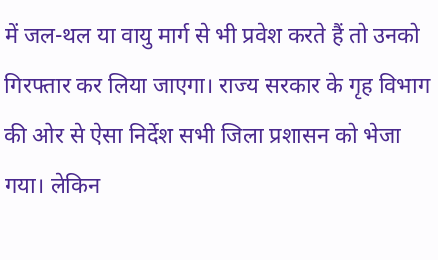में जल-थल या वायु मार्ग से भी प्रवेश करते हैं तो उनको गिरफ्तार कर लिया जाएगा। राज्य सरकार के गृह विभाग की ओर से ऐसा निर्देश सभी जिला प्रशासन को भेजा गया। लेकिन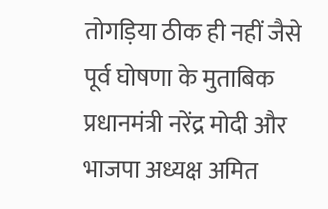तोगड़िया ठीक ही नहीं जैसे पूर्व घोषणा के मुताबिक प्रधानमंत्री नरेंद्र मोदी और भाजपा अध्यक्ष अमित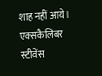शाह नहीं आये।
एक्सकैलिबर स्टीवेंस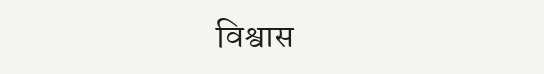विश्वास